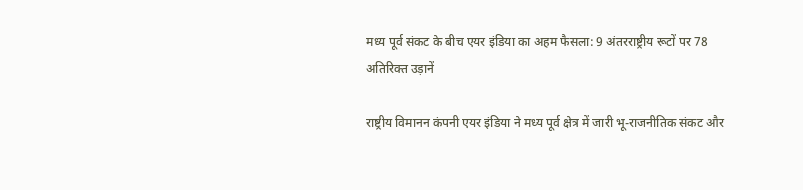मध्य पूर्व संकट के बीच एयर इंडिया का अहम फैसला: 9 अंतरराष्ट्रीय रूटों पर 78 अतिरिक्त उड़ानें

राष्ट्रीय विमानन कंपनी एयर इंडिया ने मध्य पूर्व क्षेत्र में जारी भू-राजनीतिक संकट और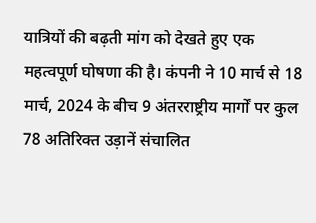यात्रियों की बढ़ती मांग को देखते हुए एक महत्वपूर्ण घोषणा की है। कंपनी ने 10 मार्च से 18 मार्च, 2024 के बीच 9 अंतरराष्ट्रीय मार्गों पर कुल 78 अतिरिक्त उड़ानें संचालित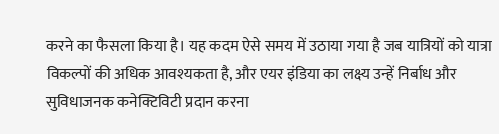करने का फैसला किया है। यह कदम ऐसे समय में उठाया गया है जब यात्रियों को यात्रा विकल्पों की अधिक आवश्यकता है, और एयर इंडिया का लक्ष्य उन्हें निर्बाध और सुविधाजनक कनेक्टिविटी प्रदान करना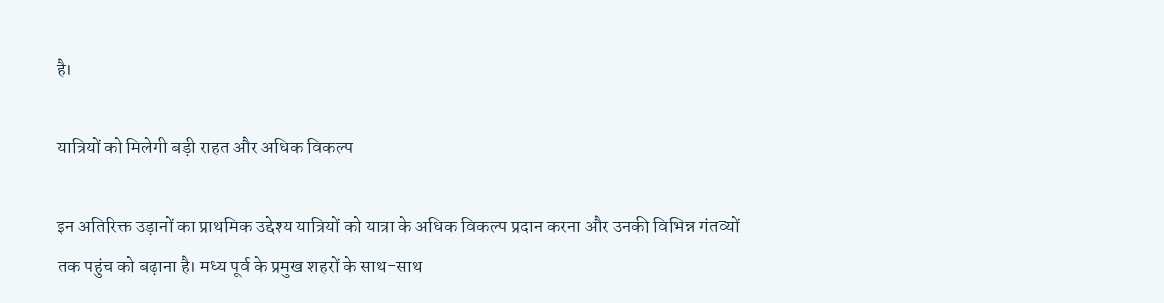है।

यात्रियों को मिलेगी बड़ी राहत और अधिक विकल्प

इन अतिरिक्त उड़ानों का प्राथमिक उद्देश्य यात्रियों को यात्रा के अधिक विकल्प प्रदान करना और उनकी विभिन्न गंतव्यों तक पहुंच को बढ़ाना है। मध्य पूर्व के प्रमुख शहरों के साथ-साथ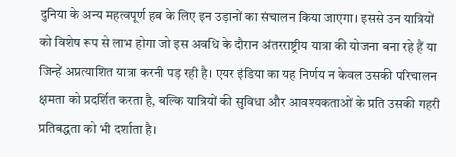दुनिया के अन्य महत्वपूर्ण हब के लिए इन उड़ानों का संचालन किया जाएगा। इससे उन यात्रियों को विशेष रूप से लाभ होगा जो इस अवधि के दौरान अंतरराष्ट्रीय यात्रा की योजना बना रहे हैं या जिन्हें अप्रत्याशित यात्रा करनी पड़ रही है। एयर इंडिया का यह निर्णय न केवल उसकी परिचालन क्षमता को प्रदर्शित करता है, बल्कि यात्रियों की सुविधा और आवश्यकताओं के प्रति उसकी गहरी प्रतिबद्धता को भी दर्शाता है।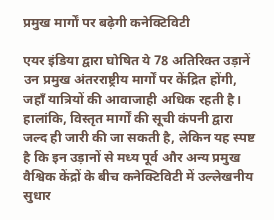प्रमुख मार्गों पर बढ़ेगी कनेक्टिविटी

एयर इंडिया द्वारा घोषित ये 78 अतिरिक्त उड़ानें उन प्रमुख अंतरराष्ट्रीय मार्गों पर केंद्रित होंगी, जहाँ यात्रियों की आवाजाही अधिक रहती है। हालांकि, विस्तृत मार्गों की सूची कंपनी द्वारा जल्द ही जारी की जा सकती है, लेकिन यह स्पष्ट है कि इन उड़ानों से मध्य पूर्व और अन्य प्रमुख वैश्विक केंद्रों के बीच कनेक्टिविटी में उल्लेखनीय सुधार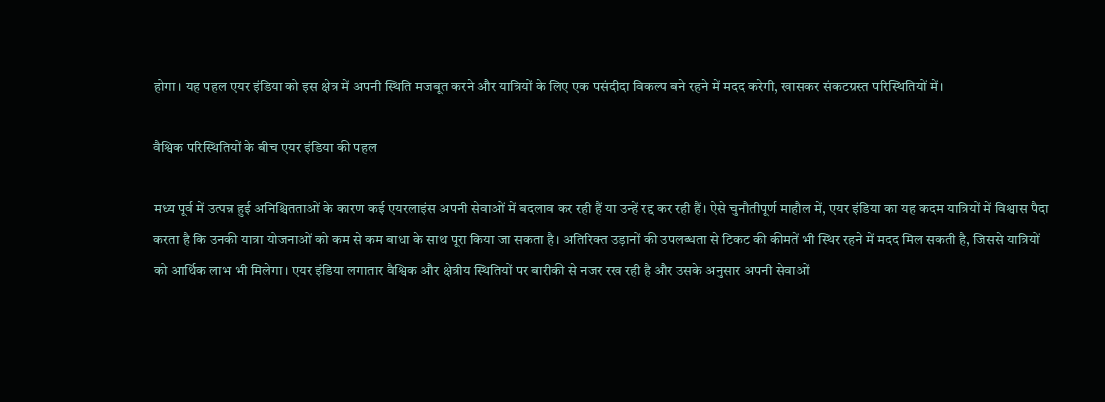होगा। यह पहल एयर इंडिया को इस क्षेत्र में अपनी स्थिति मजबूत करने और यात्रियों के लिए एक पसंदीदा विकल्प बने रहने में मदद करेगी, खासकर संकटग्रस्त परिस्थितियों में।

वैश्विक परिस्थितियों के बीच एयर इंडिया की पहल

मध्य पूर्व में उत्पन्न हुई अनिश्चितताओं के कारण कई एयरलाइंस अपनी सेवाओं में बदलाव कर रही हैं या उन्हें रद्द कर रही हैं। ऐसे चुनौतीपूर्ण माहौल में, एयर इंडिया का यह कदम यात्रियों में विश्वास पैदा करता है कि उनकी यात्रा योजनाओं को कम से कम बाधा के साथ पूरा किया जा सकता है। अतिरिक्त उड़ानों की उपलब्धता से टिकट की कीमतें भी स्थिर रहने में मदद मिल सकती है, जिससे यात्रियों को आर्थिक लाभ भी मिलेगा। एयर इंडिया लगातार वैश्विक और क्षेत्रीय स्थितियों पर बारीकी से नजर रख रही है और उसके अनुसार अपनी सेवाओं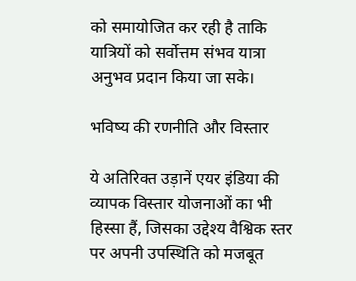को समायोजित कर रही है ताकि यात्रियों को सर्वोत्तम संभव यात्रा अनुभव प्रदान किया जा सके।

भविष्य की रणनीति और विस्तार

ये अतिरिक्त उड़ानें एयर इंडिया की व्यापक विस्तार योजनाओं का भी हिस्सा हैं, जिसका उद्देश्य वैश्विक स्तर पर अपनी उपस्थिति को मजबूत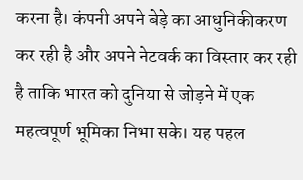करना है। कंपनी अपने बेड़े का आधुनिकीकरण कर रही है और अपने नेटवर्क का विस्तार कर रही है ताकि भारत को दुनिया से जोड़ने में एक महत्वपूर्ण भूमिका निभा सके। यह पहल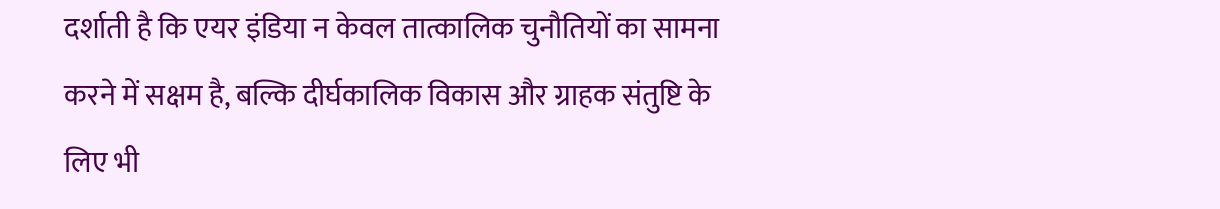दर्शाती है कि एयर इंडिया न केवल तात्कालिक चुनौतियों का सामना करने में सक्षम है, बल्कि दीर्घकालिक विकास और ग्राहक संतुष्टि के लिए भी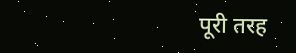पूरी तरह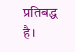प्रतिबद्ध है।